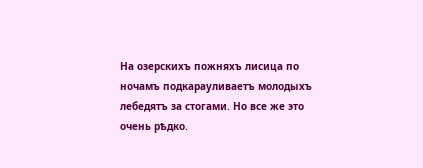На озерскихъ пожняхъ лисица по ночамъ подкарауливаетъ молодыхъ лебедятъ за стогами. Но все же это очень рѣдко.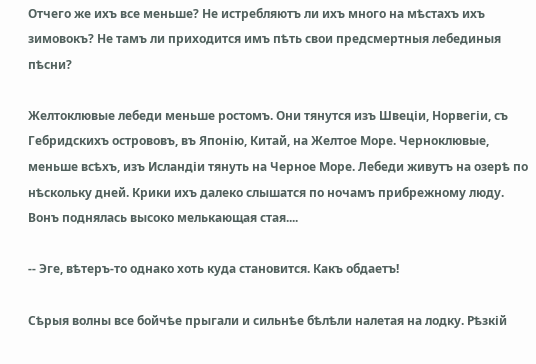Отчего же ихъ все меньше? Не истребляютъ ли ихъ много на мѣстахъ ихъ зимовокъ? Не тамъ ли приходится имъ пѣть свои предсмертныя лебединыя пѣсни?

Желтоклювые лебеди меньше ростомъ. Они тянутся изъ Швеціи, Норвегіи, съ Гебридскихъ острововъ, въ Японію, Китай, на Желтое Море. Черноклювые, меньше всѣхъ, изъ Исландіи тянуть на Черное Море. Лебеди живутъ на озерѣ по нѣскольку дней. Крики ихъ далеко слышатся по ночамъ прибрежному люду. Вонъ поднялась высоко мелькающая стая....

-- Эге, вѣтеръ-то однако хоть куда становится. Какъ обдаетъ!

Сѣрыя волны все бойчѣе прыгали и сильнѣе бѣлѣли налетая на лодку. Рѣзкій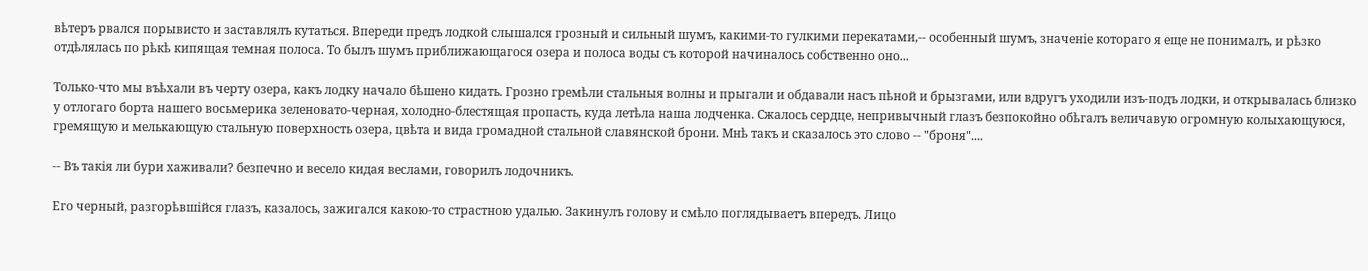вѣтеръ рвался порывисто и заставлялъ кутаться. Впереди предъ лодкой слышался грозный и сильный шумъ, какими-то гулкими перекатами,-- особенный шумъ, значеніе котораго я еще не понималъ, и рѣзко отдѣлялась по рѣкѣ кипящая темная полоса. То былъ шумъ приближающагося озера и полоса воды съ которой начиналось собственно оно...

Только-что мы въѣхали въ черту озера, какъ лодку начало бѣшено кидать. Грозно гремѣли стальныя волны и прыгали и обдавали насъ пѣной и брызгами, или вдругъ уходили изъ-подъ лодки, и открывалась близко у отлогаго борта нашего восьмерика зеленовато-черная, холодно-блестящая пропасть, куда летѣла наша лодченка. Сжалось сердце, непривычный глазъ безпокойно обѣгалъ величавую огромную колыхающуюся, гремящую и мелькающую стальную поверхность озера, цвѣта и вида громадной стальной славянской брони. Мнѣ такъ и сказалось это слово -- "броня"....

-- Въ такія ли бури хаживали? безпечно и весело кидая веслами, говорилъ лодочникъ.

Его черный, разгорѣвшійся глазъ, казалось, зажигался какою-то страстною удалью. Закинулъ голову и смѣло поглядываетъ впередъ. Лицо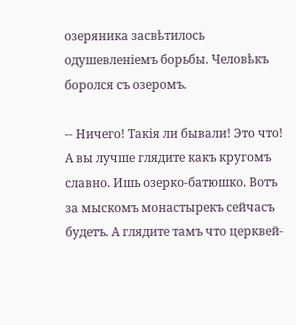озеряника засвѣтилось одушевленіемъ борьбы. Человѣкъ боролся съ озеромъ.

-- Ничего! Такія ли бывали! Это что! А вы лучше глядите какъ кругомъ славно. Ишь озерко-батюшко. Вотъ за мыскомъ монастырекъ сейчасъ будетъ. А глядите тамъ что церквей-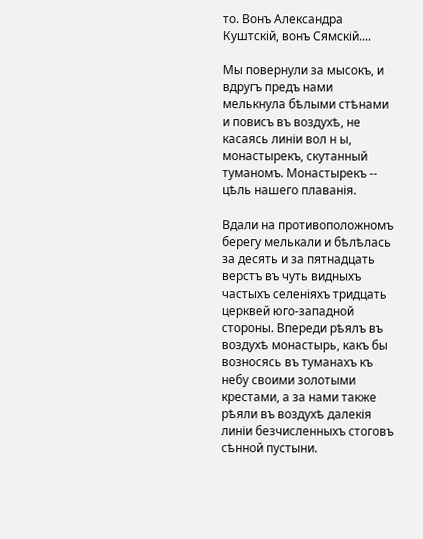то. Вонъ Александра Куштскій, вонъ Сямскій....

Мы повернули за мысокъ, и вдругъ предъ нами мелькнула бѣлыми стѣнами и повисъ въ воздухѣ, не касаясь линіи вол н ы, монастырекъ, скутанный туманомъ. Монастырекъ -- цѣль нашего плаванія.

Вдали на противоположномъ берегу мелькали и бѣлѣлась за десять и за пятнадцать верстъ въ чуть видныхъ частыхъ селеніяхъ тридцать церквей юго-западной стороны. Впереди рѣялъ въ воздухѣ монастырь, какъ бы возносясь въ туманахъ къ небу своими золотыми крестами, а за нами также рѣяли въ воздухѣ далекія линіи безчисленныхъ стоговъ сѣнной пустыни.